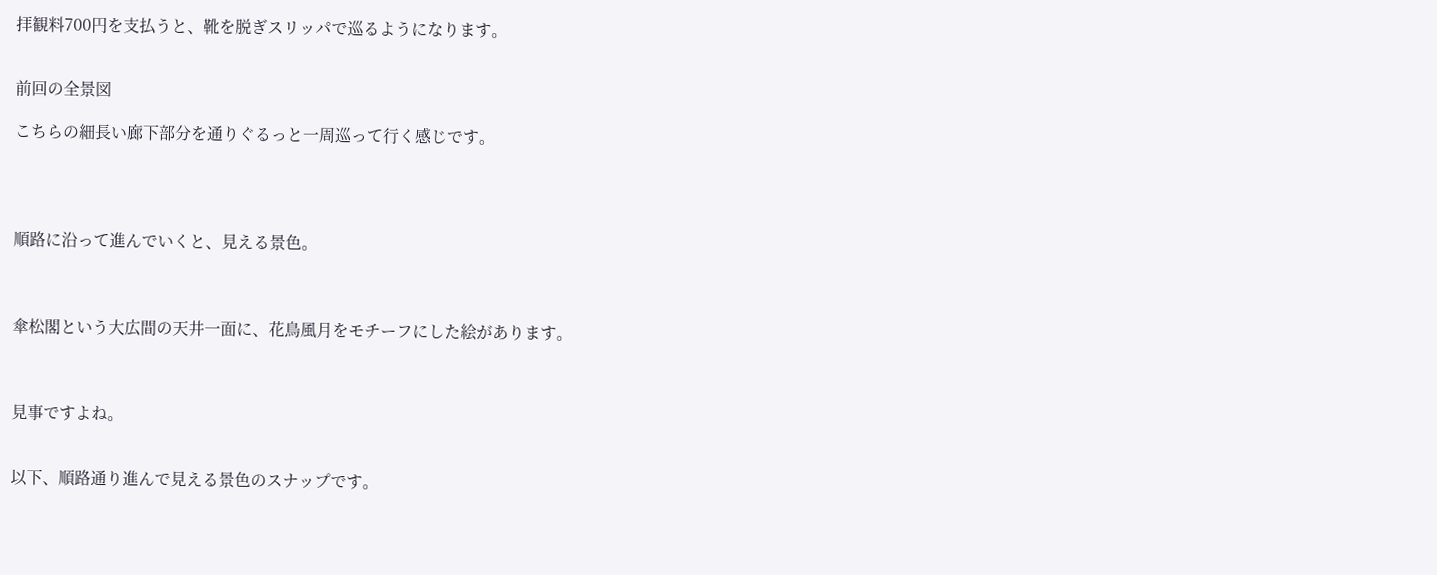拝観料700円を支払うと、靴を脱ぎスリッパで巡るようになります。


前回の全景図

こちらの細長い廊下部分を通りぐるっと一周巡って行く感じです。




順路に沿って進んでいくと、見える景色。



傘松閣という大広間の天井一面に、花鳥風月をモチーフにした絵があります。



見事ですよね。


以下、順路通り進んで見える景色のスナップです。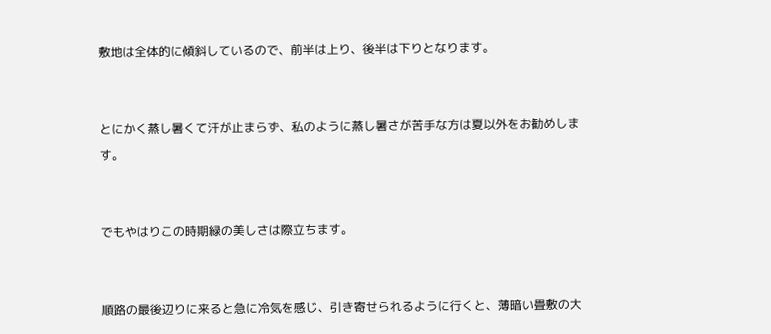敷地は全体的に傾斜しているので、前半は上り、後半は下りとなります。


とにかく蒸し暑くて汗が止まらず、私のように蒸し暑さが苦手な方は夏以外をお勧めします。


でもやはりこの時期緑の美しさは際立ちます。


順路の最後辺りに来ると急に冷気を感じ、引き寄せられるように行くと、薄暗い畳敷の大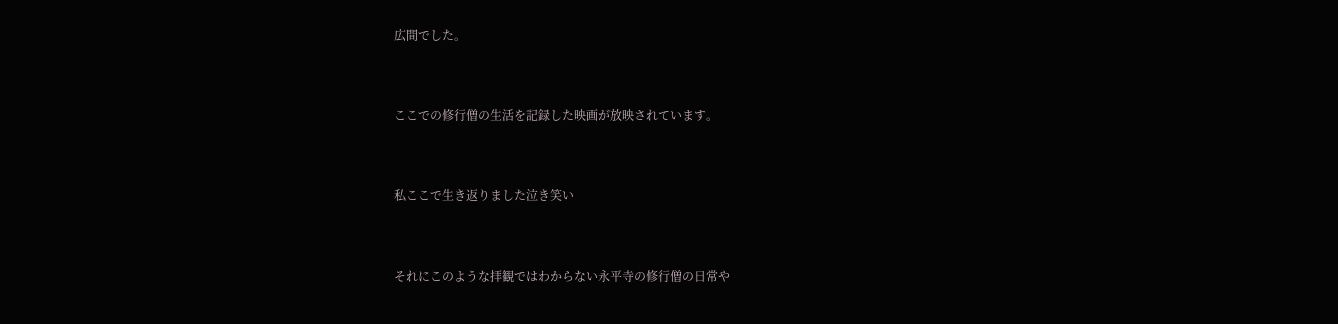広間でした。


ここでの修行僧の生活を記録した映画が放映されています。


私ここで生き返りました泣き笑い


それにこのような拝観ではわからない永平寺の修行僧の日常や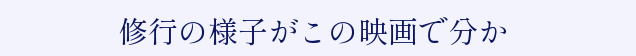修行の様子がこの映画で分か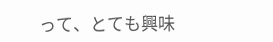って、とても興味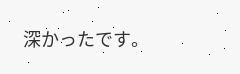深かったです。